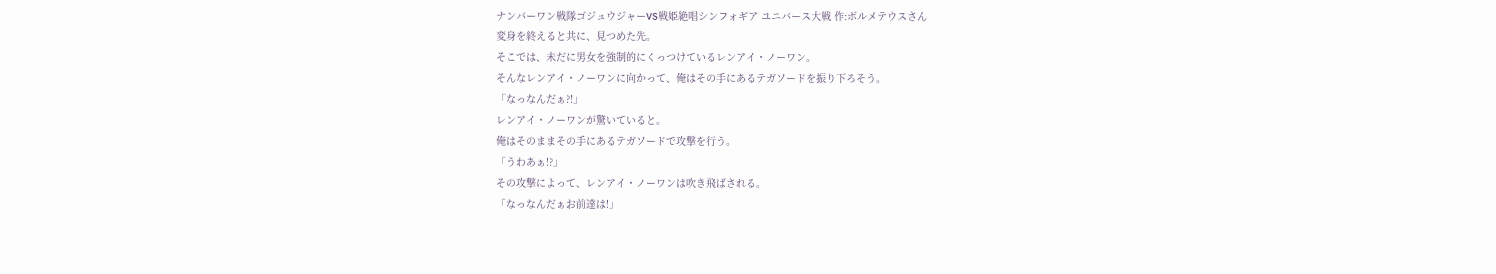ナンバーワン戦隊ゴジュウジャーVS戦姫絶唱シンフォギア ユニバース大戦 作:ボルメテウスさん
変身を終えると共に、見つめた先。
そこでは、未だに男女を強制的にくっつけているレンアイ・ノーワン。
そんなレンアイ・ノーワンに向かって、俺はその手にあるテガソードを振り下ろそう。
「なっなんだぁ?!」
レンアイ・ノーワンが驚いていると。
俺はそのままその手にあるテガソードで攻撃を行う。
「うわあぁ!?」
その攻撃によって、レンアイ・ノーワンは吹き飛ばされる。
「なっなんだぁお前達は!」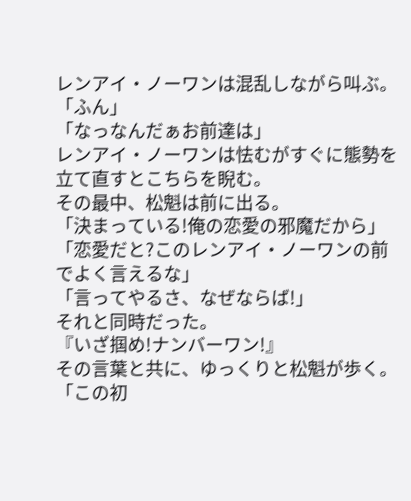レンアイ・ノーワンは混乱しながら叫ぶ。
「ふん」
「なっなんだぁお前達は」
レンアイ・ノーワンは怯むがすぐに態勢を立て直すとこちらを睨む。
その最中、松魁は前に出る。
「決まっている!俺の恋愛の邪魔だから」
「恋愛だと?このレンアイ・ノーワンの前でよく言えるな」
「言ってやるさ、なぜならば!」
それと同時だった。
『いざ掴め!ナンバーワン!』
その言葉と共に、ゆっくりと松魁が歩く。
「この初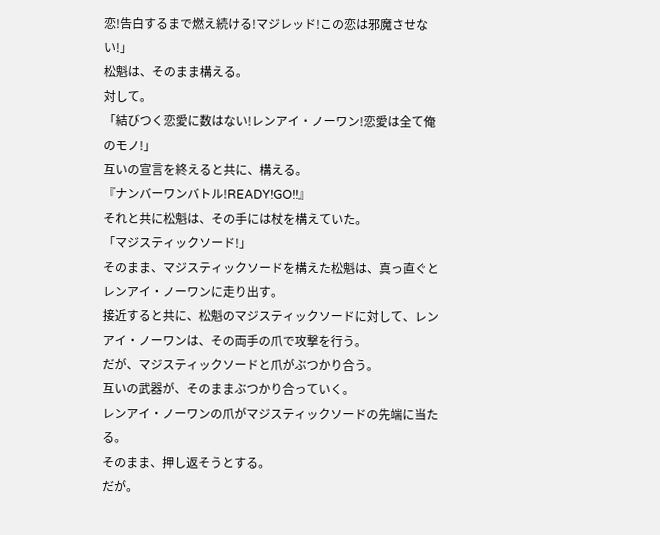恋!告白するまで燃え続ける!マジレッド!この恋は邪魔させない!」
松魁は、そのまま構える。
対して。
「結びつく恋愛に数はない!レンアイ・ノーワン!恋愛は全て俺のモノ!」
互いの宣言を終えると共に、構える。
『ナンバーワンバトル!READY!GO!!』
それと共に松魁は、その手には杖を構えていた。
「マジスティックソード!」
そのまま、マジスティックソードを構えた松魁は、真っ直ぐとレンアイ・ノーワンに走り出す。
接近すると共に、松魁のマジスティックソードに対して、レンアイ・ノーワンは、その両手の爪で攻撃を行う。
だが、マジスティックソードと爪がぶつかり合う。
互いの武器が、そのままぶつかり合っていく。
レンアイ・ノーワンの爪がマジスティックソードの先端に当たる。
そのまま、押し返そうとする。
だが。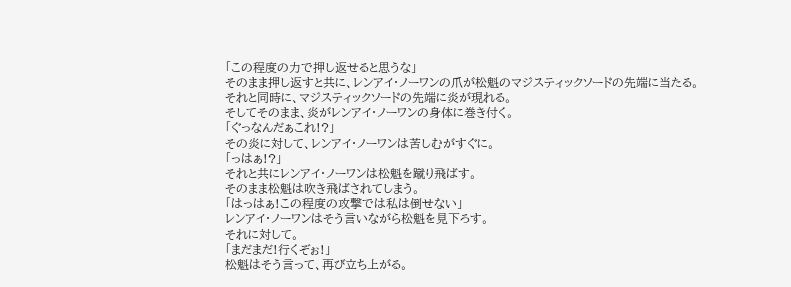「この程度の力で押し返せると思うな」
そのまま押し返すと共に、レンアイ・ノーワンの爪が松魁のマジスティックソードの先端に当たる。
それと同時に、マジスティックソードの先端に炎が現れる。
そしてそのまま、炎がレンアイ・ノーワンの身体に巻き付く。
「ぐっなんだぁこれ!?」
その炎に対して、レンアイ・ノーワンは苦しむがすぐに。
「っはぁ!?」
それと共にレンアイ・ノーワンは松魁を蹴り飛ばす。
そのまま松魁は吹き飛ばされてしまう。
「はっはぁ!この程度の攻撃では私は倒せない」
レンアイ・ノーワンはそう言いながら松魁を見下ろす。
それに対して。
「まだまだ!行くぞぉ!」
松魁はそう言って、再び立ち上がる。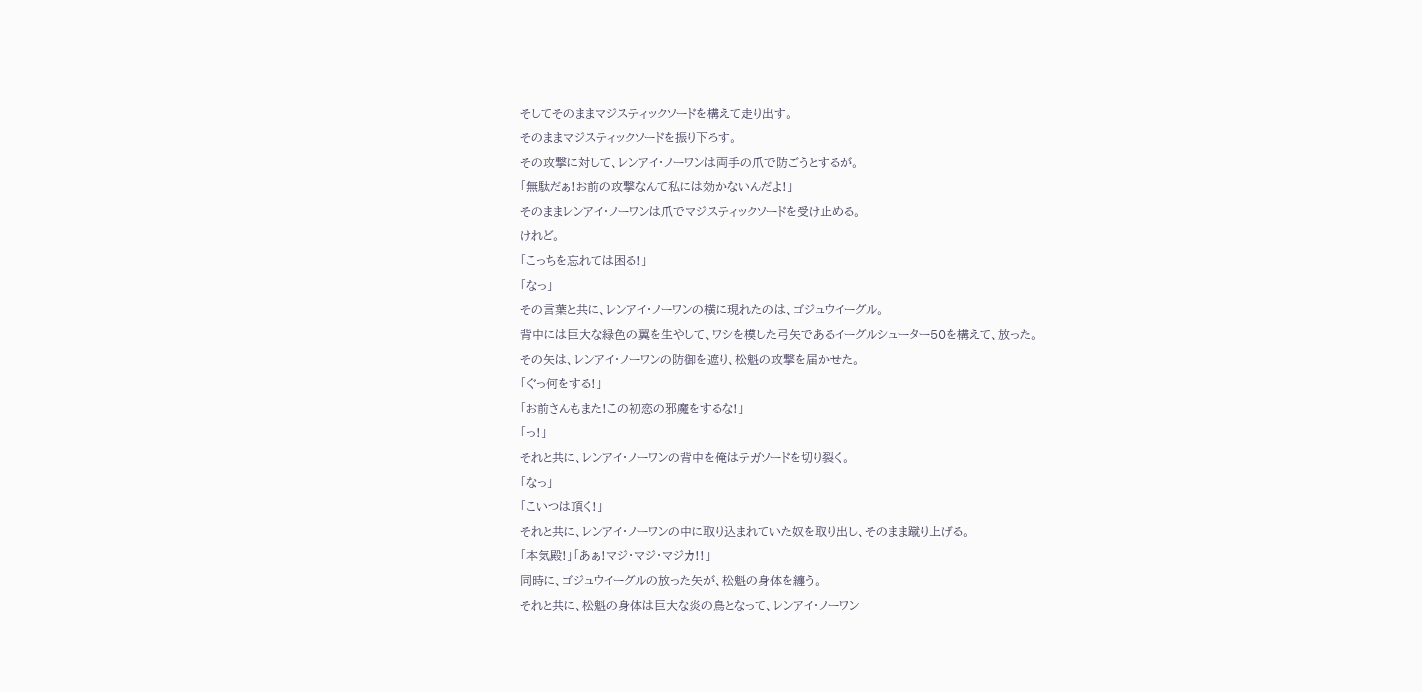そしてそのままマジスティックソードを構えて走り出す。
そのままマジスティックソードを振り下ろす。
その攻撃に対して、レンアイ・ノーワンは両手の爪で防ごうとするが。
「無駄だぁ!お前の攻撃なんて私には効かないんだよ!」
そのままレンアイ・ノーワンは爪でマジスティックソードを受け止める。
けれど。
「こっちを忘れては困る!」
「なっ」
その言葉と共に、レンアイ・ノーワンの横に現れたのは、ゴジュウイーグル。
背中には巨大な緑色の翼を生やして、ワシを模した弓矢であるイーグルシューター50を構えて、放った。
その矢は、レンアイ・ノーワンの防御を遮り、松魁の攻撃を届かせた。
「ぐっ何をする!」
「お前さんもまた!この初恋の邪魔をするな!」
「っ!」
それと共に、レンアイ・ノーワンの背中を俺はテガソードを切り裂く。
「なっ」
「こいつは頂く!」
それと共に、レンアイ・ノーワンの中に取り込まれていた奴を取り出し、そのまま蹴り上げる。
「本気殿!」「あぁ!マジ・マジ・マジカ!!」
同時に、ゴジュウイーグルの放った矢が、松魁の身体を纏う。
それと共に、松魁の身体は巨大な炎の鳥となって、レンアイ・ノーワン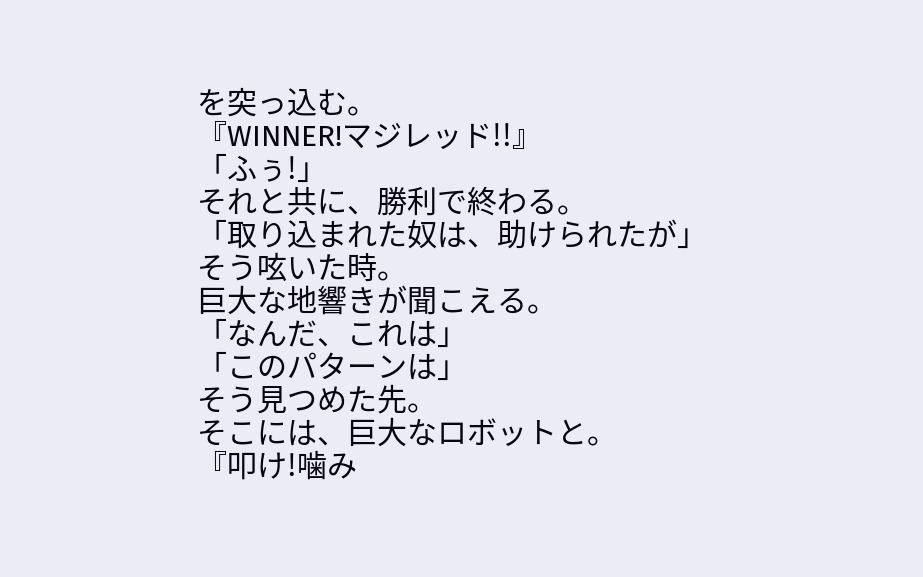を突っ込む。
『WINNER!マジレッド!!』
「ふぅ!」
それと共に、勝利で終わる。
「取り込まれた奴は、助けられたが」
そう呟いた時。
巨大な地響きが聞こえる。
「なんだ、これは」
「このパターンは」
そう見つめた先。
そこには、巨大なロボットと。
『叩け!噛み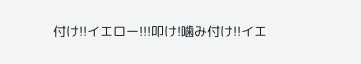付け!!イエロー!!!叩け!噛み付け!!イエ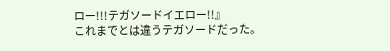ロー!!!テガソードイエロー!!』
これまでとは違うテガソードだった。